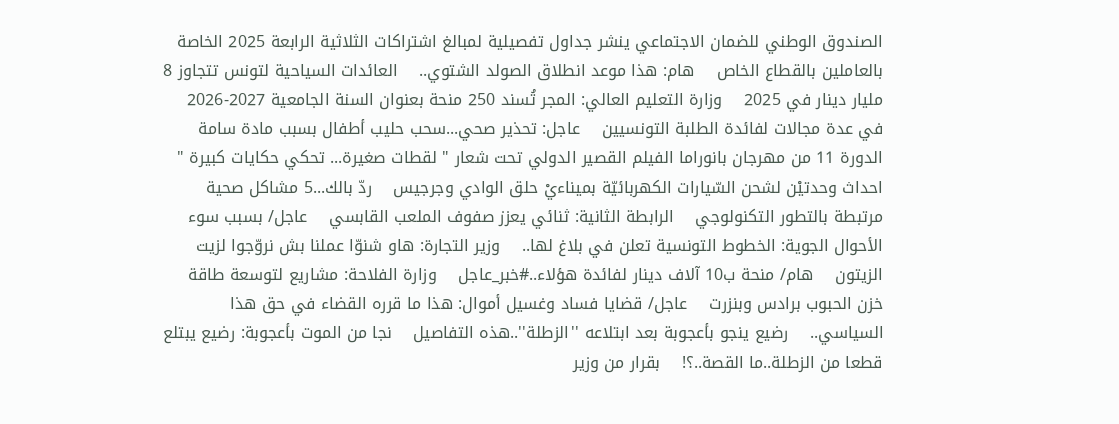الصندوق الوطني للضمان الاجتماعي ينشر جداول تفصيلية لمبالغ اشتراكات الثلاثية الرابعة 2025 الخاصة بالعاملين بالقطاع الخاص    هام: هذا موعد انطلاق الصولد الشتوي..    العائدات السياحية لتونس تتجاوز 8 مليار دينار في 2025    وزارة التعليم العالي: المجر تُسند 250 منحة بعنوان السنة الجامعية 2027-2026 في عدة مجالات لفائدة الطلبة التونسيين    عاجل: تحذير صحي...سحب حليب أطفال بسبب مادة سامة    الدورة 11 من مهرجان بانوراما الفيلم القصير الدولي تحت شعار " لقطات صغيرة... تحكي حكايات كبيرة "    احداث وحدتيْن لشحن السّيارات الكهربائيّة بميناءيْ حلق الوادي وجرجيس    ردّ بالك...5 مشاكل صحية مرتبطة بالتطور التكنولوجي    الرابطة الثانية: ثنائي يعزز صفوف الملعب القابسي    عاجل/ بسبب سوء الأحوال الجوية: الخطوط التونسية تعلن في بلاغ لها..    وزير التجارة: هاو شنوّا عملنا بش نروّجوا لزيت الزيتون    هام/ منحة ب10 آلاف دينار لفائدة هؤلاء..#خبر_عاجل    وزارة الفلاحة: مشاريع لتوسعة طاقة خزن الحبوب برادس وبنزرت    عاجل/ قضايا فساد وغسيل أموال: هذا ما قرره القضاء في حق هذا السياسي..    رضيع ينجو بأعجوبة بعد ابتلاعه ''الزطلة''..هذه التفاصيل    نجا من الموت بأعجوبة: رضيع يبتلع قطعا من الزطلة..ما القصة..؟!    بقرار من وزير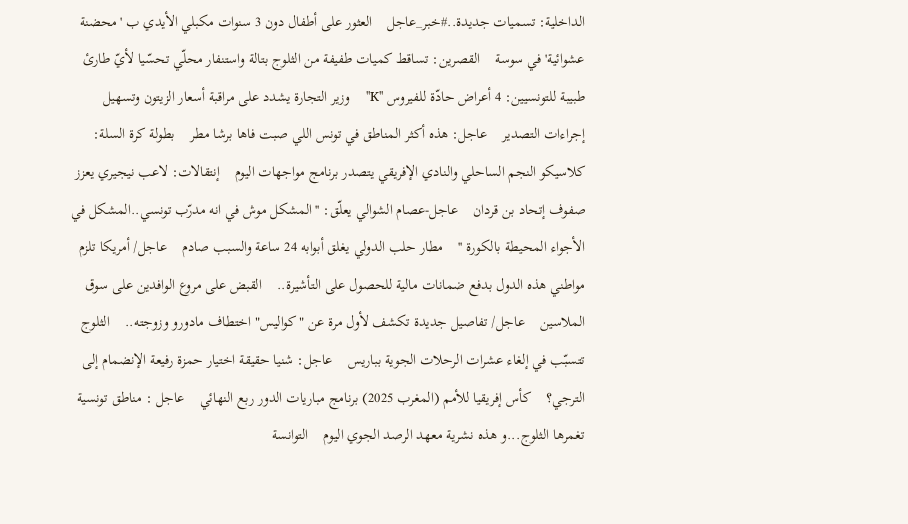الداخلية: تسميات جديدة..#خبر_عاجل    العثور على أطفال دون 3 سنوات مكبلي الأيدي ب 'محضنة عشوائية' في سوسة    القصرين: تساقط كميات طفيفة من الثلوج بتالة واستنفار محلّي تحسّيا لأيّ طارئ    طبيبة للتونسيين: 4 أعراض حادّة للفيروس ''K''    وزير التجارة يشدد على مراقبة أسعار الزيتون وتسهيل إجراءات التصدير    عاجل: هذه أكثر المناطق في تونس اللي صبت فاها برشا مطر    بطولة كرة السلة: كلاسيكو النجم الساحلي والنادي الإفريقي يتصدر برنامج مواجهات اليوم    إنتقالات: لاعب نيجيري يعزز صفوف إتحاد بن قردان    عاجل-عصام الشوالي يعلّق: ''المشكل موش في انه مدرّب تونسي..المشكل في الأجواء المحيطة بالكورة ''    مطار حلب الدولي يغلق أبوابه 24 ساعة والسبب صادم    عاجل/ أمريكا تلزم مواطني هذه الدول بدفع ضمانات مالية للحصول على التأشيرة..    القبض على مروع الوافدين على سوق الملاسين    عاجل/ تفاصيل جديدة تكشف لأول مرة عن "كواليس" اختطاف مادورو وزوجته..    الثلوج تتسبّب في إلغاء عشرات الرحلات الجوية بباريس    عاجل: شنيا حقيقة اختيار حمزة رفيعة الإنضمام إلى الترجي؟    كأس إفريقيا للأمم (المغرب 2025) برنامج مباريات الدور ربع النهائي    عاجل : مناطق تونسية تغمرها الثلوج...و هذه نشرية معهد الرصد الجوي اليوم    التوانسة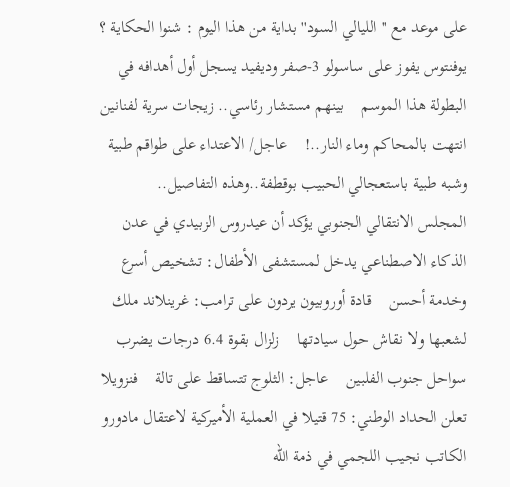على موعد مع ''الليالي السود'' بداية من هذا اليوم : شنوا الحكاية ؟    يوفنتوس يفوز على ساسولو 3-صفر وديفيد يسجل أول أهدافه في البطولة هذا الموسم    بينهم مستشار رئاسي.. زيجات سرية لفنانين انتهت بالمحاكم وماء النار..!    عاجل/ الاعتداء على طواقم طبية وشبه طبية باستعجالي الحبيب بوقطفة..وهذه التفاصيل..    المجلس الانتقالي الجنوبي يؤكد أن عيدروس الزبيدي في عدن    الذكاء الاصطناعي يدخل لمستشفى الأطفال: تشخيص أسرع وخدمة أحسن    قادة أوروبيون يردون على ترامب: غرينلاند ملك لشعبها ولا نقاش حول سيادتها    زلزال بقوة 6.4 درجات يضرب سواحل جنوب الفلبين    عاجل: الثلوج تتساقط على تالة    فنزويلا تعلن الحداد الوطني: 75 قتيلا في العملية الأميركية لاعتقال مادورو    الكاتب نجيب اللجمي في ذمة الله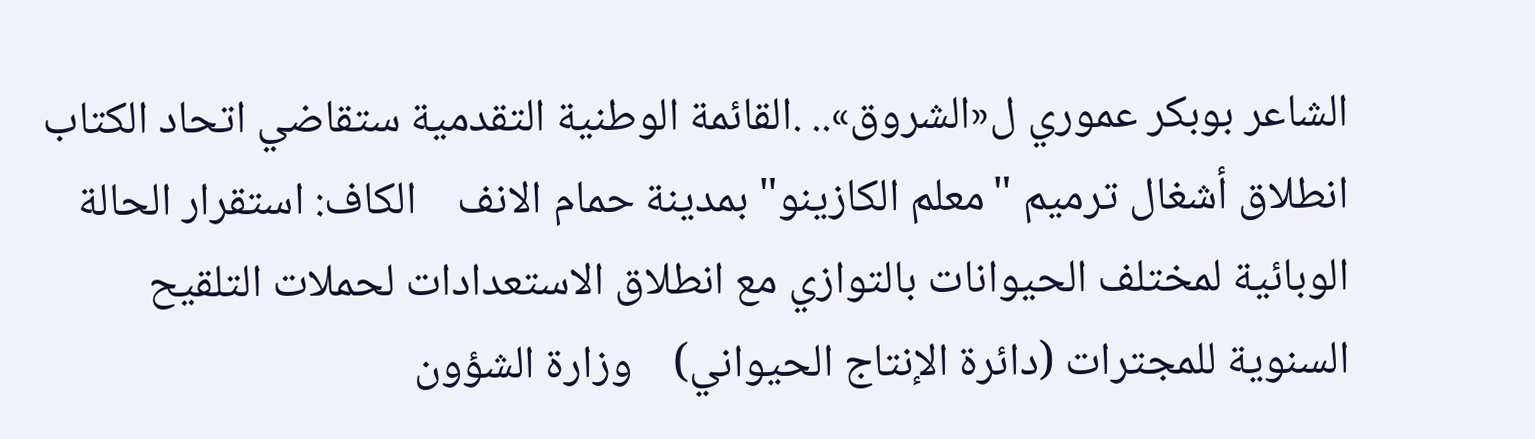الشاعر بوبكر عموري ل«الشروق».. .القائمة الوطنية التقدمية ستقاضي اتحاد الكتاب    انطلاق أشغال ترميم "معلم الكازينو" بمدينة حمام الانف    الكاف: استقرار الحالة الوبائية لمختلف الحيوانات بالتوازي مع انطلاق الاستعدادات لحملات التلقيح السنوية للمجترات (دائرة الإنتاج الحيواني)    وزارة الشؤون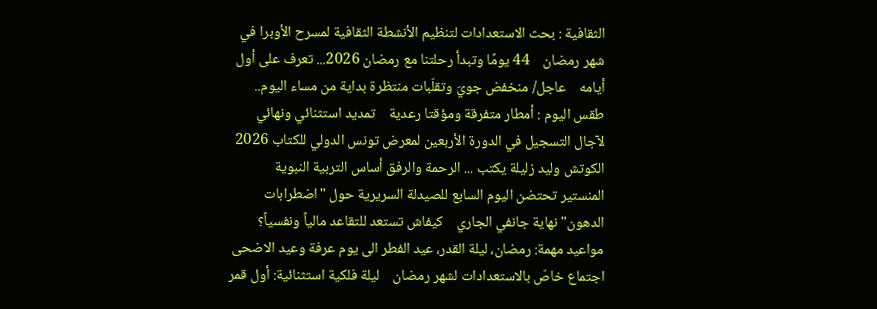الثقافية : بحث الاستعدادات لتنظيم الأنشطة الثقافية لمسرح الأوبرا في شهر رمضان    44 يومًا وتبدأ رحلتنا مع رمضان 2026... تعرف على أول أيامه    عاجل/ منخفض جويّ وتقلّبات منتظرة بداية من مساء اليوم..    طقس اليوم : أمطار متفرقة ومؤقتا رعدية    تمديد استثنائي ونهائي لآجال التسجيل في الدورة الأربعين لمعرض تونس الدولي للكتاب 2026    الكوتش وليد زليلة يكتب ... الرحمة والرفق أساس التربية النبوية    المنستير تحتضن اليوم السابع للصيدلة السريرية حول "اضطرابات الدهون" نهاية جانفي الجاري    كيفاش تستعد للتقاعد مالياً ونفسياً؟    مواعيد مهمة: رمضان، ليلة القدر، عيد الفطر الى يوم عرفة وعيد الاضحى    اجتماع خاصّ بالاستعدادات لشهر رمضان    ليلة فلكية استثنائية: أول قمر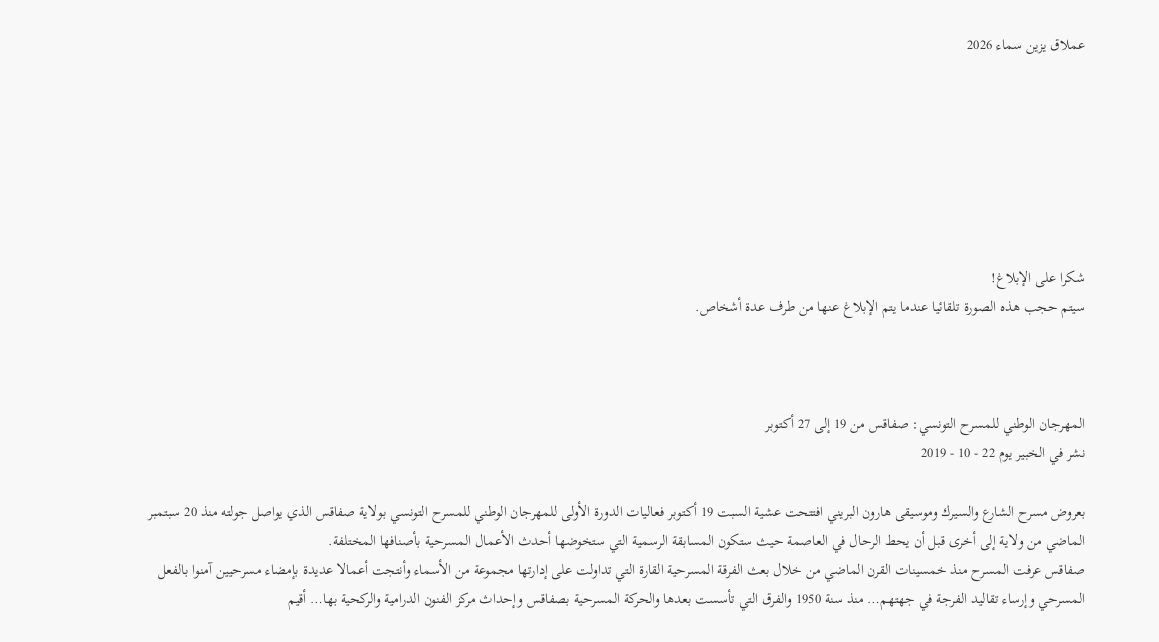عملاق يزين سماء 2026







شكرا على الإبلاغ!
سيتم حجب هذه الصورة تلقائيا عندما يتم الإبلاغ عنها من طرف عدة أشخاص.



المهرجان الوطني للمسرح التونسي: صفاقس من 19 إلى 27 أكتوبر
نشر في الخبير يوم 22 - 10 - 2019

بعروض مسرح الشارع والسيرك وموسيقى هارون البريني افتتحت عشية السبت 19 أكتوبر فعاليات الدورة الأولى للمهرجان الوطني للمسرح التونسي بولاية صفاقس الذي يواصل جولته منذ 20 سبتمبر الماضي من ولاية إلى أخرى قبل أن يحط الرحال في العاصمة حيث ستكون المسابقة الرسمية التي ستخوضها أحدث الأعمال المسرحية بأصنافها المختلفة.
صفاقس عرفت المسرح منذ خمسينات القرن الماضي من خلال بعث الفرقة المسرحية القارة التي تداولت على إدارتها مجموعة من الأسماء وأنتجت أعمالا عديدة بإمضاء مسرحيين آمنوا بالفعل المسرحي وإرساء تقاليد الفرجة في جهتهم… منذ سنة 1950 والفرق التي تأسست بعدها والحركة المسرحية بصفاقس وإحداث مركز الفنون الدرامية والركحية بها… أقيم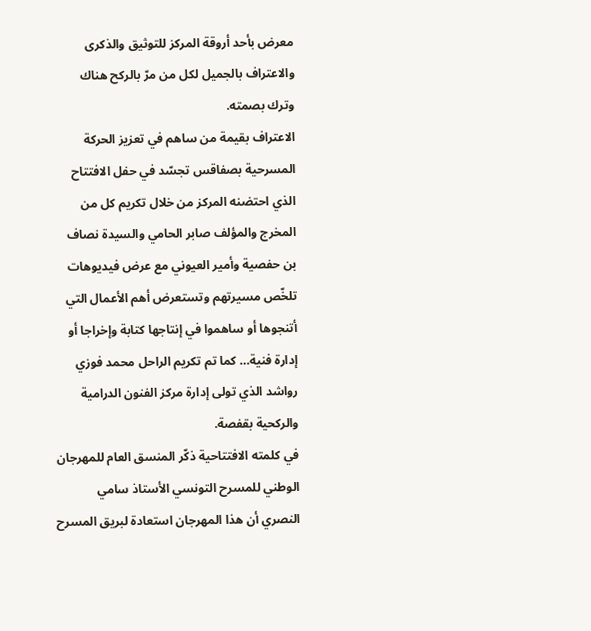معرض بأحد أروقة المركز للتوثيق والذكرى والاعتراف بالجميل لكل من مرّ بالركح هناك وترك بصمته.
الاعتراف بقيمة من ساهم في تعزيز الحركة المسرحية بصفاقس تجسّد في حفل الافتتاح الذي احتضنه المركز من خلال تكريم كل من المخرج والمؤلف صابر الحامي والسيدة نصاف بن حفصية وأمير العيوني مع عرض فيديوهات تلخّص مسيرتهم وتستعرض أهم الأعمال التي أتنجوها أو ساهموا في إنتاجها كتابة وإخراجا أو إدارة فنية… كما تم تكريم الراحل محمد فوزي رواشد الذي تولى إدارة مركز الفنون الدرامية والركحية بقفصة.
في كلمته الافتتاحية ذكّر المنسق العام للمهرجان الوطني للمسرح التونسي الأستاذ سامي النصري أن هذا المهرجان استعادة لبريق المسرح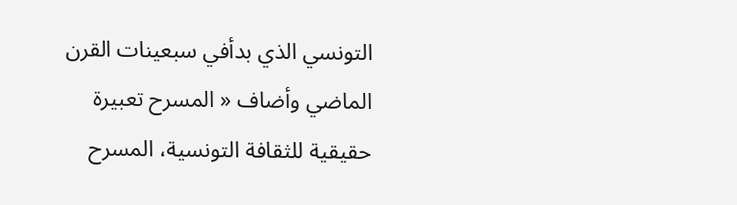التونسي الذي بدأفي سبعينات القرن الماضي وأضاف « المسرح تعبيرة حقيقية للثقافة التونسية، المسرح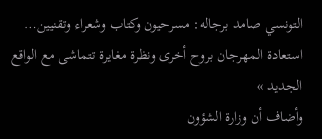التونسي صامد برجاله: مسرحيون وكتاب وشعراء وتقنيين… استعادة المهرجان بروح أخرى ونظرة مغايرة تتماشى مع الواقع الجديد »
وأضاف أن وزارة الشؤون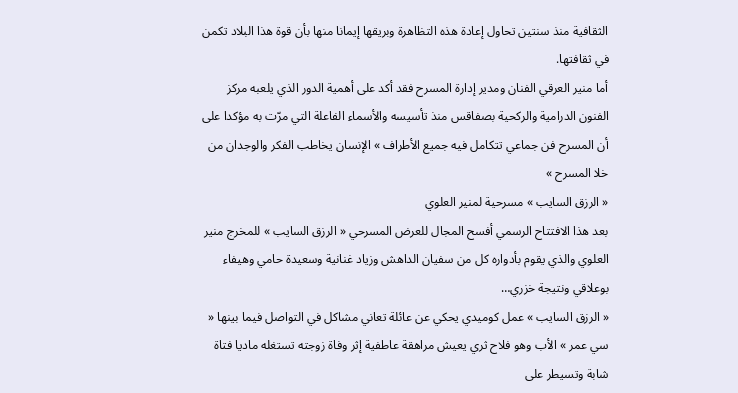الثقافية منذ سنتين تحاول إعادة هذه التظاهرة وبريقها إيمانا منها بأن قوة هذا البلاد تكمن في ثقافتها.
أما منير العرقي الفنان ومدير إدارة المسرح فقد أكد على أهمية الدور الذي يلعبه مركز الفنون الدرامية والركحية بصفاقس منذ تأسيسه والأسماء الفاعلة التي مرّت به مؤكدا على أن المسرح فن جماعي تتكامل فيه جميع الأطراف » الإنسان يخاطب الفكر والوجدان من خلا المسرح »
« الرزق السايب » مسرحية لمنير العلوي
بعد هذا الافتتاح الرسمي أفسح المجال للعرض المسرحي « الرزق السايب » للمخرج منير العلوي والذي يقوم بأدواره كل من سفيان الداهش وزياد غنانية وسعيدة حامي وهيفاء بوعلاقي ونتيجة خزري…
« الرزق السايب » عمل كوميدي يحكي عن عائلة تعاني مشاكل في التواصل فيما بينها « سي عمر » الأب وهو فلاح ثري يعيش مراهقة عاطفية إثر وفاة زوجته تستغله ماديا فتاة شابة وتسيطر على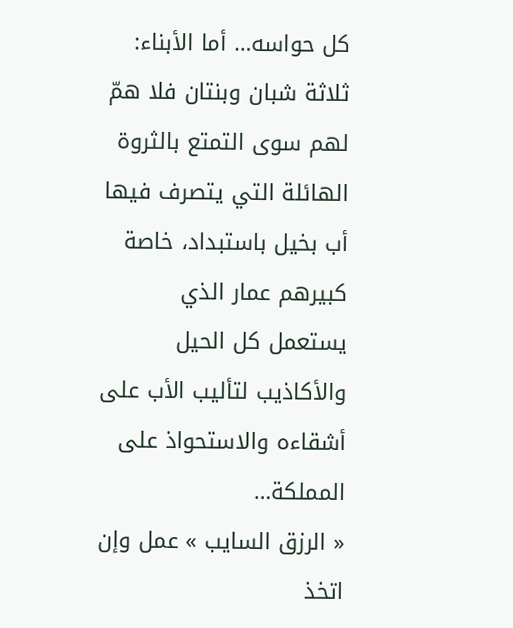كل حواسه… أما الأبناء: ثلاثة شبان وبنتان فلا همّ لهم سوى التمتع بالثروة الهائلة التي يتصرف فيها أب بخيل باستبداد، خاصة كبيرهم عمار الذي يستعمل كل الحيل والأكاذيب لتأليب الأب على أشقاءه والاستحواذ على المملكة…
« الرزق السايب » عمل وإن اتخذ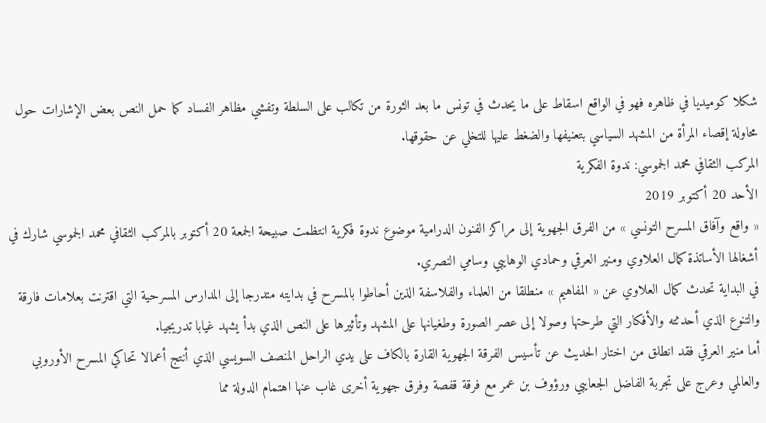شكلا كوميديا في ظاهره فهو في الواقع اسقاط على ما يحدث في تونس ما بعد الثورة من تكالب على السلطة وتفشي مظاهر الفساد كما حمل النص بعض الإشارات حول محاولة إقصاء المرأة من المشهد السياسي بتعنيفها والضغط عليها للتخلي عن حقوقها.
المركب الثقافي محمد الجموسي: ندوة الفكرية
الأحد 20 أكتوبر 2019
« واقع وآفاق المسرح التونسي » من الفرق الجهوية إلى مراكز الفنون الدرامية موضوع ندوة فكرية انتظمت صبيحة الجمعة 20 أكتوبر بالمركب الثقافي محمد الجموسي شارك في أشغالها الأساتذة كمال العلاوي ومنير العرقي وحمادي الوهايبي وسامي النصري.
في البداية تحدث كمال العلاوي عن « المفاهيم » منطلقا من العلماء والفلاسفة الذين أحاطوا بالمسرح في بدايته متدرجا إلى المدارس المسرحية التي اقترنت بعلامات فارقة والتنوع الذي أحدثته والأفكار التي طرحتها وصولا إلى عصر الصورة وطغيانها على المشهد وتأثيرها على النص الذي بدأ يشهد غيابا تدريجيا.
أما منير العرقي فقد انطلق من اختار الحديث عن تأسيس الفرقة الجهوية القارة بالكاف على يدي الراحل المنصف السويسي الذي أنتج أعمالا تحاكي المسرح الأوروبي والعالمي وعرج على تجربة الفاضل الجعايبي ورؤوف بن عمر مع فرقة قفصة وفرق جهوية أخرى غاب عنها اهتمام الدولة مما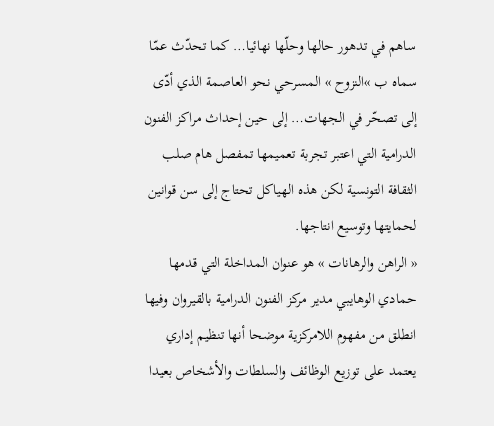ساهم في تدهور حالها وحلّها نهائيا… كما تحدّث عمّا سماه ب »النزوح » المسرحي نحو العاصمة الذي أدّى إلى تصحّر في الجهات… إلى حين إحداث مراكز الفنون الدرامية التي اعتبر تجربة تعميمها تمفصل هام صلب الثقافة التونسية لكن هذه الهياكل تحتاج إلى سن قوانين لحمايتها وتوسيع انتاجها.
« الراهن والرهانات » هو عنوان المداخلة التي قدمها حمادي الوهايبي مدير مركز الفنون الدرامية بالقيروان وفيها انطلق من مفهوم اللامركزية موضحا أنها تنظيم إداري يعتمد على توزيع الوظائف والسلطات والأشخاص بعيدا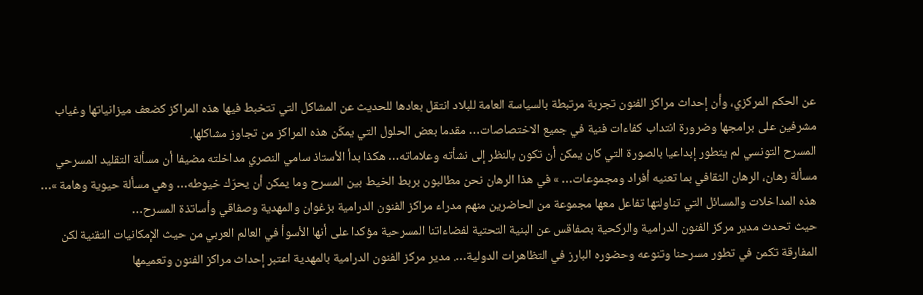عن الحكم المركزي، وأن إحداث مراكز الفنون تجربة مرتبطة بالسياسة العامة للبلاد انتقل بعادها للحديث عن المشاكل التي تتخبط فيها هذه المراكز كضعف ميزانياتها وغياب مشرفين على برامجها وضرورة انتداب كفاءات فنية في جميع الاختصاصات… مقدما بعض الحلول التي يمكّن هذه المراكز من تجاوز مشاكلها.
المسرح التونسي لم يتطور إبداعيا بالصورة التي كان يمكن أن تكون بالنظر إلى نشأته وعلاماته… هكذا بدأ الأستاذ سامي النصري مداخلته مضيفا أن مسألة التقليد المسرحي مسألة رهان، الرهان الثقافي بما تعنيه أفراد ومجموعات… » في هذا الرهان نحن مطالبون بربط الخيط بين المسرح وما يمكن أن يحرّك خيوطه… وهي مسألة حيوية وهامة »…
هذه المداخلات والمسائل التي تناولتها تفاعل معها مجموعة من الحاضرين منهم مدراء مراكز الفنون الدرامية بزغوان والمهدية وصفاقي وأساتذة المسرح…
حيث تحدث مدير مركز الفنون الدرامية والركحية بصفاقس عن البنية التحتية لفضاءاتنا المسرحية مؤكدا على أنها الأسوأ في العالم العربي من حيث الإمكانيات التقنية لكن المفارقة تكمن في تطور مسرحنا وتنوعه وحضوره البارز في التظاهرات الدولية…. مدير مركز الفنون الدرامية بالمهدية اعتبر إحداث مراكز الفنون وتعميمها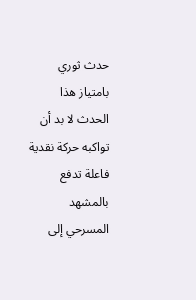حدث ثوري بامتياز هذا الحدث لا بد أن تواكبه حركة نقدية فاعلة تدفع بالمشهد المسرحي إلى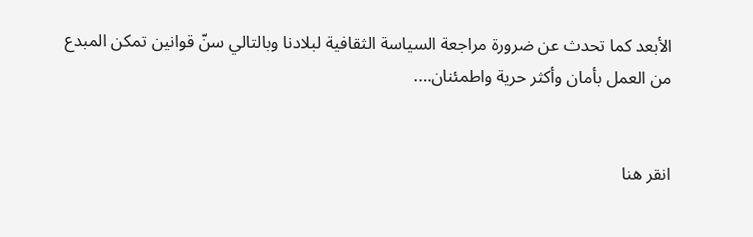الأبعد كما تحدث عن ضرورة مراجعة السياسة الثقافية لبلادنا وبالتالي سنّ قوانين تمكن المبدع من العمل بأمان وأكثر حرية واطمئنان….


انقر هنا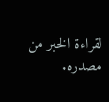لقراءة الخبر من مصدره.